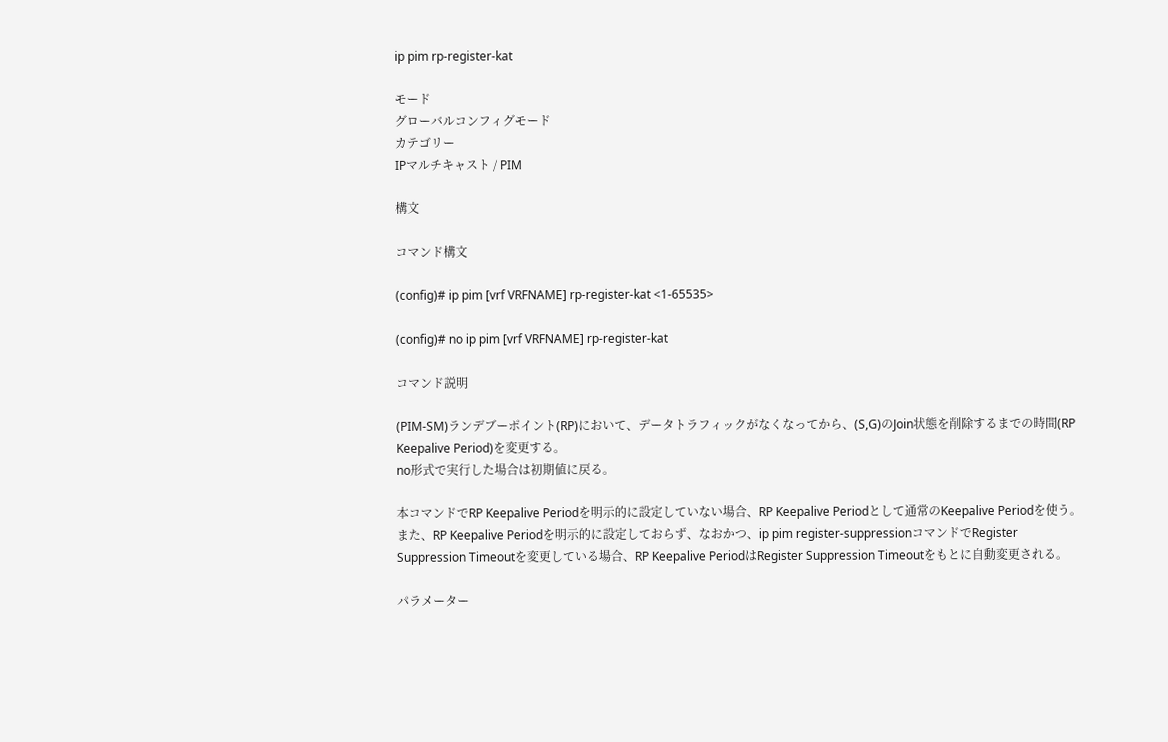ip pim rp-register-kat

モード
グローバルコンフィグモード
カテゴリー
IPマルチキャスト / PIM

構文

コマンド構文

(config)# ip pim [vrf VRFNAME] rp-register-kat <1-65535>

(config)# no ip pim [vrf VRFNAME] rp-register-kat

コマンド説明

(PIM-SM)ランデブーポイント(RP)において、データトラフィックがなくなってから、(S,G)のJoin状態を削除するまでの時間(RP Keepalive Period)を変更する。
no形式で実行した場合は初期値に戻る。

本コマンドでRP Keepalive Periodを明示的に設定していない場合、RP Keepalive Periodとして通常のKeepalive Periodを使う。また、RP Keepalive Periodを明示的に設定しておらず、なおかつ、ip pim register-suppressionコマンドでRegister Suppression Timeoutを変更している場合、RP Keepalive PeriodはRegister Suppression Timeoutをもとに自動変更される。

パラメーター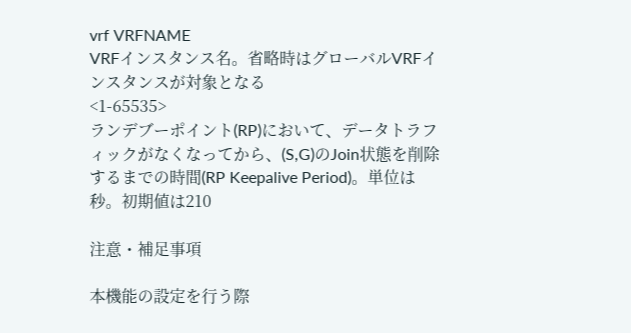vrf VRFNAME
VRFインスタンス名。省略時はグローバルVRFインスタンスが対象となる
<1-65535>
ランデブーポイント(RP)において、データトラフィックがなくなってから、(S,G)のJoin状態を削除するまでの時間(RP Keepalive Period)。単位は秒。初期値は210

注意・補足事項

本機能の設定を行う際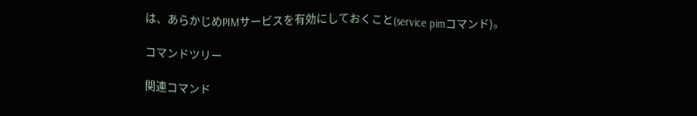は、あらかじめPIMサービスを有効にしておくこと(service pimコマンド)。

コマンドツリー

関連コマンド